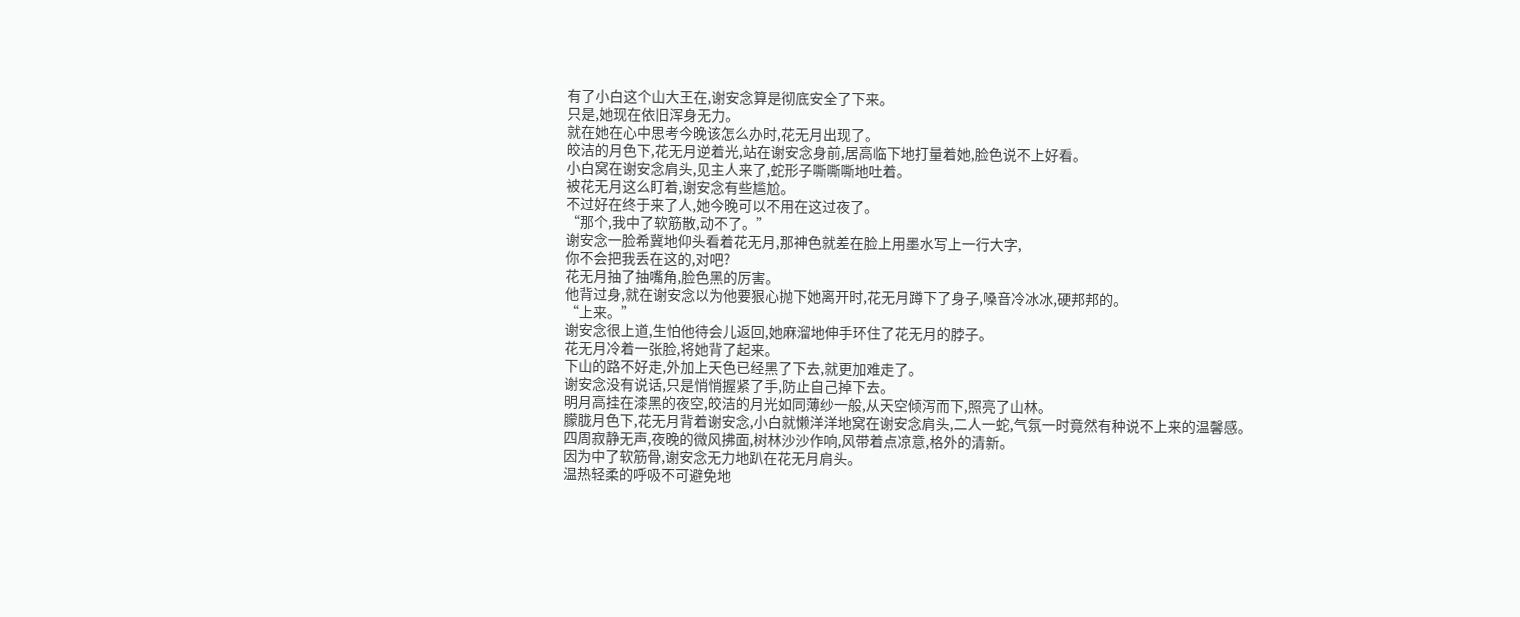有了小白这个山大王在,谢安念算是彻底安全了下来。
只是,她现在依旧浑身无力。
就在她在心中思考今晚该怎么办时,花无月出现了。
皎洁的月色下,花无月逆着光,站在谢安念身前,居高临下地打量着她,脸色说不上好看。
小白窝在谢安念肩头,见主人来了,蛇形子嘶嘶嘶地吐着。
被花无月这么盯着,谢安念有些尴尬。
不过好在终于来了人,她今晚可以不用在这过夜了。
“那个,我中了软筋散,动不了。”
谢安念一脸希冀地仰头看着花无月,那神色就差在脸上用墨水写上一行大字,
你不会把我丢在这的,对吧?
花无月抽了抽嘴角,脸色黑的厉害。
他背过身,就在谢安念以为他要狠心抛下她离开时,花无月蹲下了身子,嗓音冷冰冰,硬邦邦的。
“上来。”
谢安念很上道,生怕他待会儿返回,她麻溜地伸手环住了花无月的脖子。
花无月冷着一张脸,将她背了起来。
下山的路不好走,外加上天色已经黑了下去,就更加难走了。
谢安念没有说话,只是悄悄握紧了手,防止自己掉下去。
明月高挂在漆黑的夜空,皎洁的月光如同薄纱一般,从天空倾泻而下,照亮了山林。
朦胧月色下,花无月背着谢安念,小白就懒洋洋地窝在谢安念肩头,二人一蛇,气氛一时竟然有种说不上来的温馨感。
四周寂静无声,夜晚的微风拂面,树林沙沙作响,风带着点凉意,格外的清新。
因为中了软筋骨,谢安念无力地趴在花无月肩头。
温热轻柔的呼吸不可避免地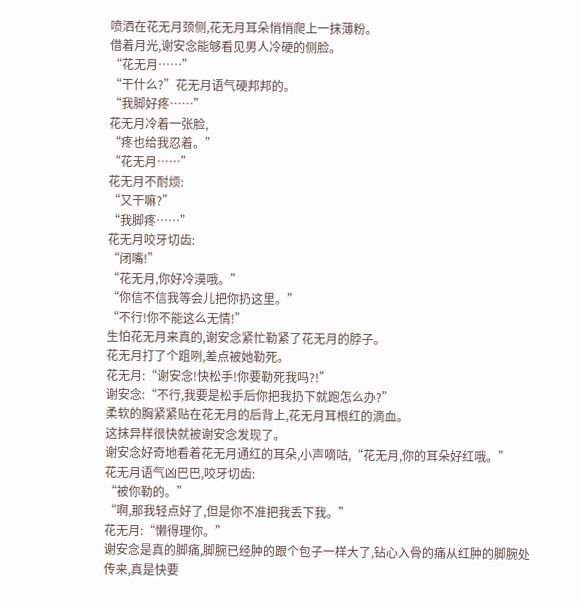喷洒在花无月颈侧,花无月耳朵悄悄爬上一抹薄粉。
借着月光,谢安念能够看见男人冷硬的侧脸。
“花无月……”
“干什么?”花无月语气硬邦邦的。
“我脚好疼……”
花无月冷着一张脸,
“疼也给我忍着。”
“花无月……”
花无月不耐烦:
“又干嘛?”
“我脚疼……”
花无月咬牙切齿:
“闭嘴!”
“花无月,你好冷漠哦。”
“你信不信我等会儿把你扔这里。”
“不行!你不能这么无情!”
生怕花无月来真的,谢安念紧忙勒紧了花无月的脖子。
花无月打了个跙咧,差点被她勒死。
花无月:“谢安念!快松手!你要勒死我吗?!”
谢安念:“不行,我要是松手后你把我扔下就跑怎么办?”
柔软的胸紧紧贴在花无月的后背上,花无月耳根红的滴血。
这抹异样很快就被谢安念发现了。
谢安念好奇地看着花无月通红的耳朵,小声嘀咕,“花无月,你的耳朵好红哦。”
花无月语气凶巴巴,咬牙切齿:
“被你勒的。”
“啊,那我轻点好了,但是你不准把我丢下我。”
花无月:“懒得理你。”
谢安念是真的脚痛,脚腕已经肿的跟个包子一样大了,钻心入骨的痛从红肿的脚腕处传来,真是快要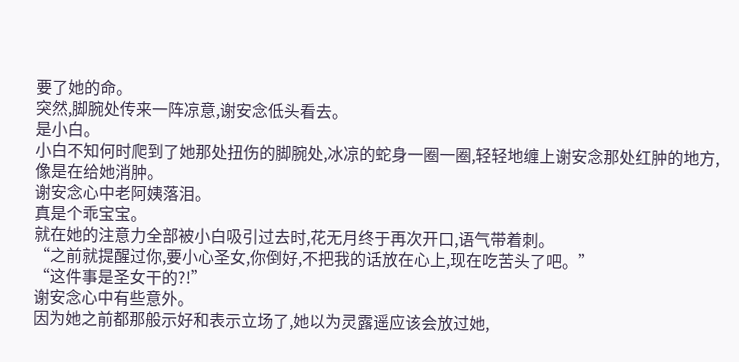要了她的命。
突然,脚腕处传来一阵凉意,谢安念低头看去。
是小白。
小白不知何时爬到了她那处扭伤的脚腕处,冰凉的蛇身一圈一圈,轻轻地缠上谢安念那处红肿的地方,像是在给她消肿。
谢安念心中老阿姨落泪。
真是个乖宝宝。
就在她的注意力全部被小白吸引过去时,花无月终于再次开口,语气带着刺。
“之前就提醒过你,要小心圣女,你倒好,不把我的话放在心上,现在吃苦头了吧。”
“这件事是圣女干的?!”
谢安念心中有些意外。
因为她之前都那般示好和表示立场了,她以为灵露遥应该会放过她,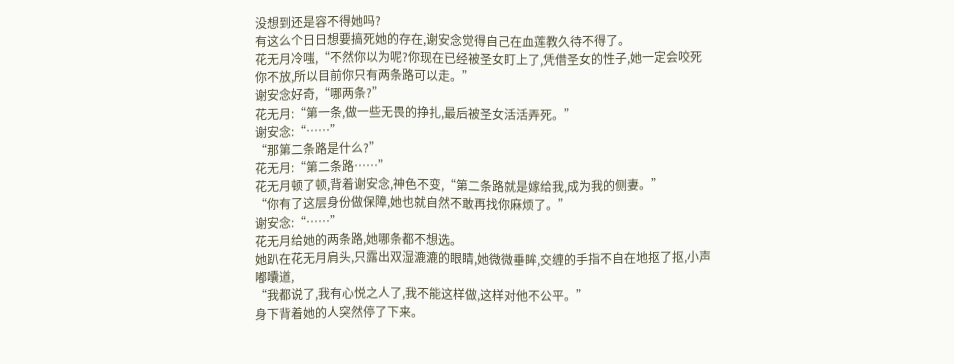没想到还是容不得她吗?
有这么个日日想要搞死她的存在,谢安念觉得自己在血莲教久待不得了。
花无月冷嗤,“不然你以为呢?你现在已经被圣女盯上了,凭借圣女的性子,她一定会咬死你不放,所以目前你只有两条路可以走。”
谢安念好奇,“哪两条?”
花无月:“第一条,做一些无畏的挣扎,最后被圣女活活弄死。”
谢安念:“……”
“那第二条路是什么?”
花无月:“第二条路……”
花无月顿了顿,背着谢安念,神色不变,“第二条路就是嫁给我,成为我的侧妻。”
“你有了这层身份做保障,她也就自然不敢再找你麻烦了。”
谢安念:“……”
花无月给她的两条路,她哪条都不想选。
她趴在花无月肩头,只露出双湿漉漉的眼睛,她微微垂眸,交缠的手指不自在地抠了抠,小声嘟囔道,
“我都说了,我有心悦之人了,我不能这样做,这样对他不公平。”
身下背着她的人突然停了下来。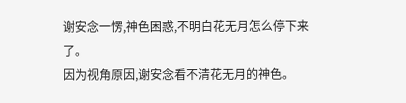谢安念一愣,神色困惑,不明白花无月怎么停下来了。
因为视角原因,谢安念看不清花无月的神色。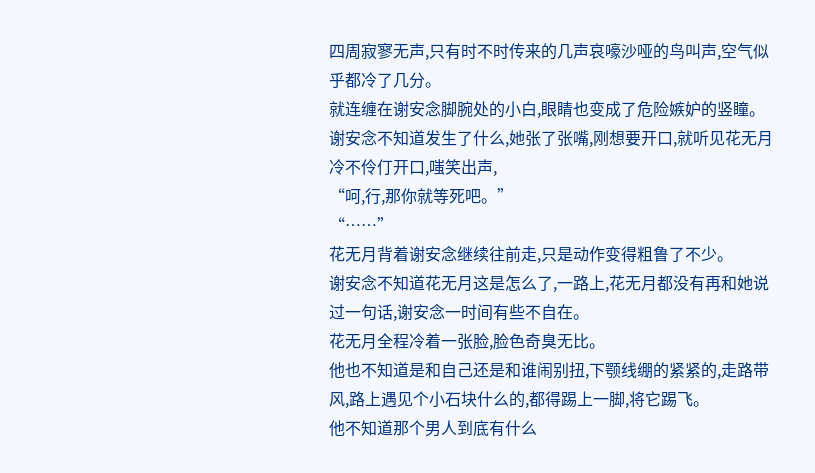四周寂寥无声,只有时不时传来的几声哀嚎沙哑的鸟叫声,空气似乎都冷了几分。
就连缠在谢安念脚腕处的小白,眼睛也变成了危险嫉妒的竖瞳。
谢安念不知道发生了什么,她张了张嘴,刚想要开口,就听见花无月冷不伶仃开口,嗤笑出声,
“呵,行,那你就等死吧。”
“……”
花无月背着谢安念继续往前走,只是动作变得粗鲁了不少。
谢安念不知道花无月这是怎么了,一路上,花无月都没有再和她说过一句话,谢安念一时间有些不自在。
花无月全程冷着一张脸,脸色奇臭无比。
他也不知道是和自己还是和谁闹别扭,下颚线绷的紧紧的,走路带风,路上遇见个小石块什么的,都得踢上一脚,将它踢飞。
他不知道那个男人到底有什么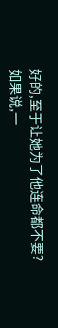好的,至于让她为了他连命都不要?
如果说,一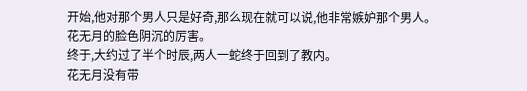开始,他对那个男人只是好奇,那么现在就可以说,他非常嫉妒那个男人。
花无月的脸色阴沉的厉害。
终于,大约过了半个时辰,两人一蛇终于回到了教内。
花无月没有带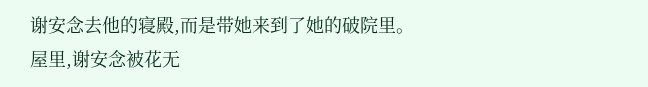谢安念去他的寝殿,而是带她来到了她的破院里。
屋里,谢安念被花无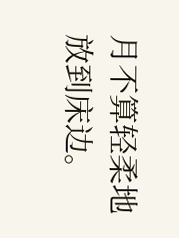月不算轻柔地放到床边。